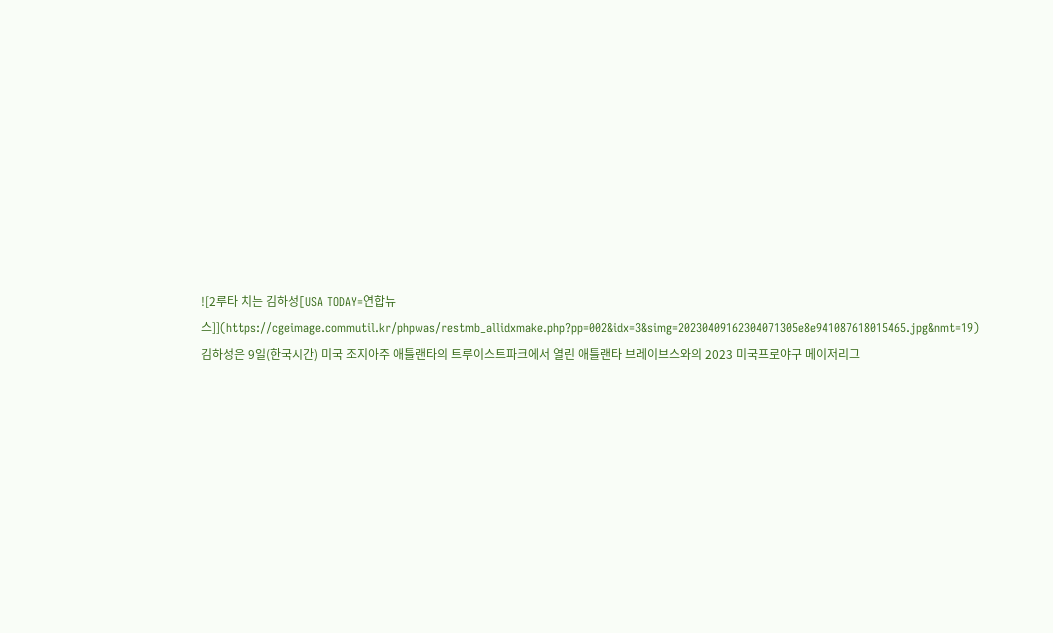![2루타 치는 김하성[USA TODAY=연합뉴스]](https://cgeimage.commutil.kr/phpwas/restmb_allidxmake.php?pp=002&idx=3&simg=20230409162304071305e8e941087618015465.jpg&nmt=19)
김하성은 9일(한국시간) 미국 조지아주 애틀랜타의 트루이스트파크에서 열린 애틀랜타 브레이브스와의 2023 미국프로야구 메이저리그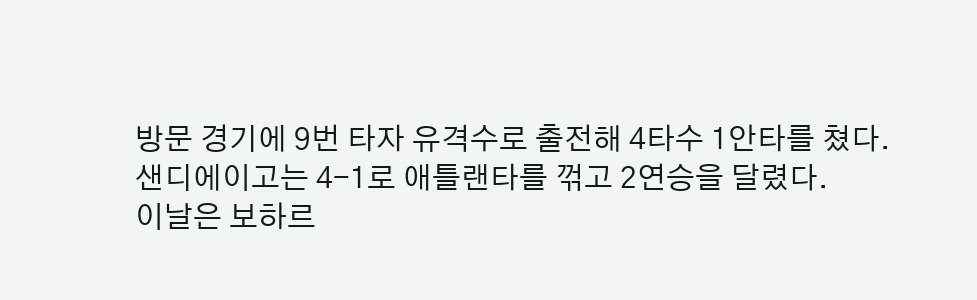방문 경기에 9번 타자 유격수로 출전해 4타수 1안타를 쳤다.
샌디에이고는 4-1로 애틀랜타를 꺾고 2연승을 달렸다.
이날은 보하르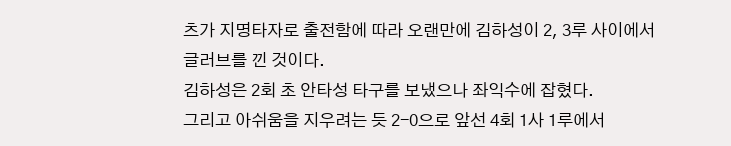츠가 지명타자로 출전함에 따라 오랜만에 김하성이 2, 3루 사이에서 글러브를 낀 것이다.
김하성은 2회 초 안타성 타구를 보냈으나 좌익수에 잡혔다.
그리고 아쉬움을 지우려는 듯 2-0으로 앞선 4회 1사 1루에서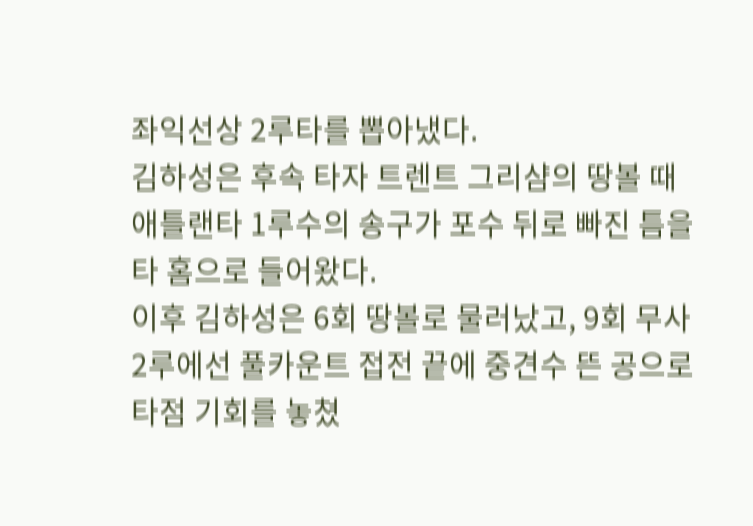좌익선상 2루타를 뽑아냈다.
김하성은 후속 타자 트렌트 그리샴의 땅볼 때 애틀랜타 1루수의 송구가 포수 뒤로 빠진 틈을 타 홈으로 들어왔다.
이후 김하성은 6회 땅볼로 물러났고, 9회 무사 2루에선 풀카운트 접전 끝에 중견수 뜬 공으로 타점 기회를 놓쳤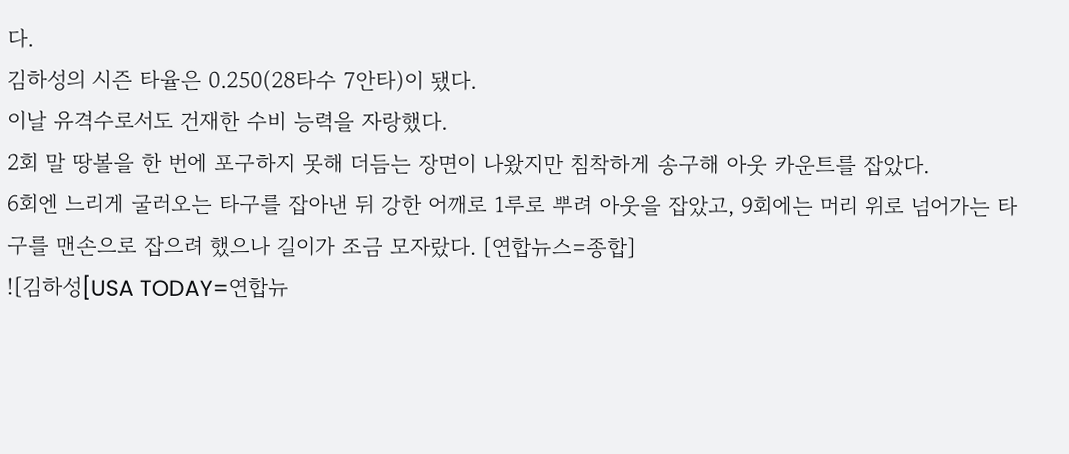다.
김하성의 시즌 타율은 0.250(28타수 7안타)이 됐다.
이날 유격수로서도 건재한 수비 능력을 자랑했다.
2회 말 땅볼을 한 번에 포구하지 못해 더듬는 장면이 나왔지만 침착하게 송구해 아웃 카운트를 잡았다.
6회엔 느리게 굴러오는 타구를 잡아낸 뒤 강한 어깨로 1루로 뿌려 아웃을 잡았고, 9회에는 머리 위로 넘어가는 타구를 맨손으로 잡으려 했으나 길이가 조금 모자랐다. [연합뉴스=종합]
![김하성[USA TODAY=연합뉴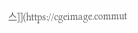스]](https://cgeimage.commut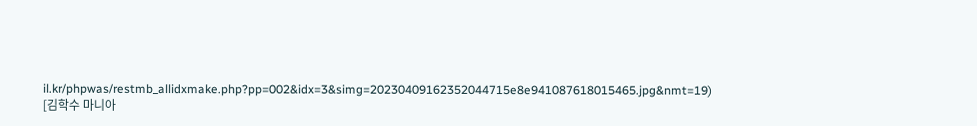il.kr/phpwas/restmb_allidxmake.php?pp=002&idx=3&simg=20230409162352044715e8e941087618015465.jpg&nmt=19)
[김학수 마니아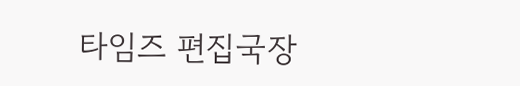타임즈 편집국장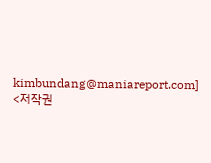kimbundang@maniareport.com]
<저작권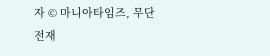자 © 마니아타임즈, 무단 전재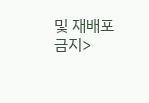및 재배포 금지>